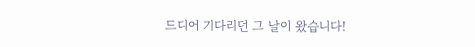드디어 기다리던 그 날이 왔습니다!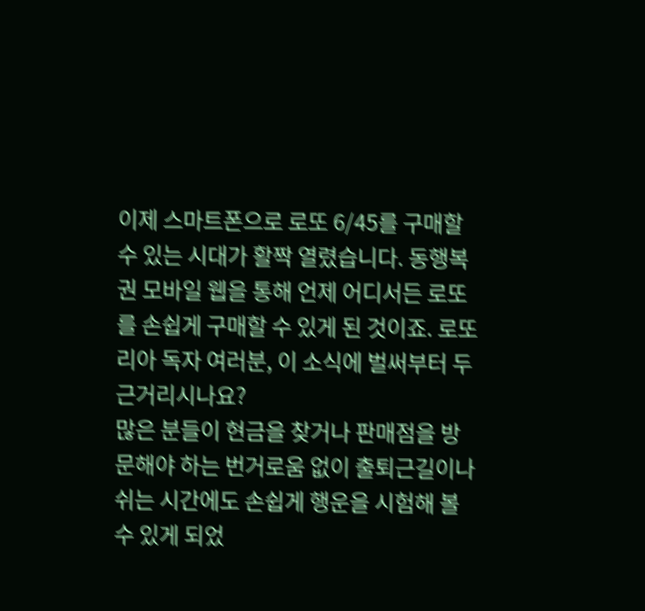이제 스마트폰으로 로또 6/45를 구매할 수 있는 시대가 활짝 열렸습니다. 동행복권 모바일 웹을 통해 언제 어디서든 로또를 손쉽게 구매할 수 있게 된 것이죠. 로또리아 독자 여러분, 이 소식에 벌써부터 두근거리시나요?
많은 분들이 현금을 찾거나 판매점을 방문해야 하는 번거로움 없이 출퇴근길이나 쉬는 시간에도 손쉽게 행운을 시험해 볼 수 있게 되었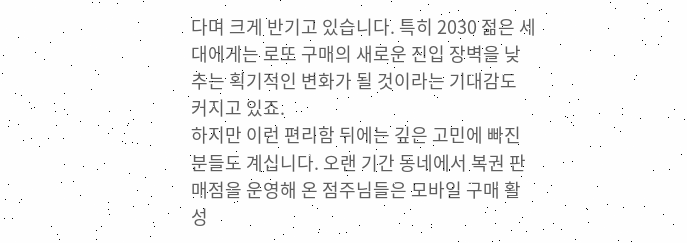다며 크게 반기고 있습니다. 특히 2030 젊은 세대에게는 로또 구매의 새로운 진입 장벽을 낮추는 획기적인 변화가 될 것이라는 기대감도 커지고 있죠.
하지만 이런 편리함 뒤에는 깊은 고민에 빠진 분들도 계십니다. 오랜 기간 동네에서 복권 판매점을 운영해 온 점주님들은 모바일 구매 활성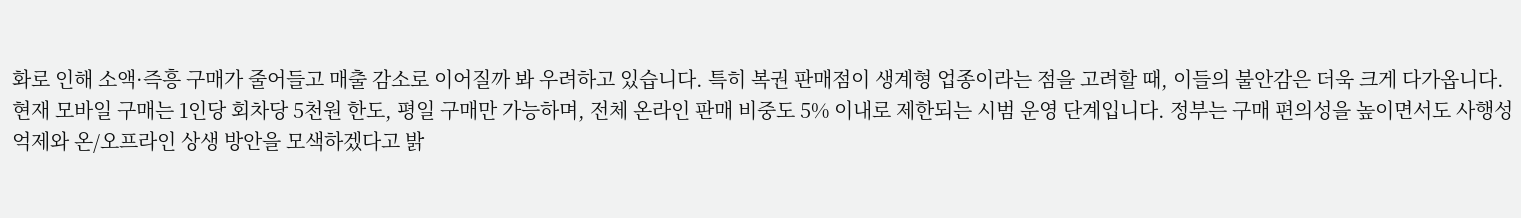화로 인해 소액·즉흥 구매가 줄어들고 매출 감소로 이어질까 봐 우려하고 있습니다. 특히 복권 판매점이 생계형 업종이라는 점을 고려할 때, 이들의 불안감은 더욱 크게 다가옵니다.
현재 모바일 구매는 1인당 회차당 5천원 한도, 평일 구매만 가능하며, 전체 온라인 판매 비중도 5% 이내로 제한되는 시범 운영 단계입니다. 정부는 구매 편의성을 높이면서도 사행성 억제와 온/오프라인 상생 방안을 모색하겠다고 밝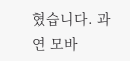혔습니다. 과연 모바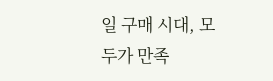일 구매 시대, 모두가 만족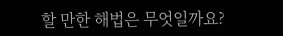할 만한 해법은 무엇일까요?